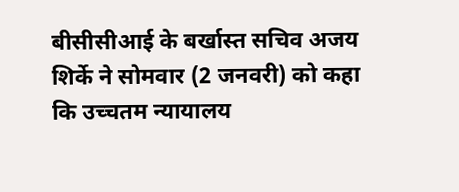बीसीसीआई के बर्खास्त सचिव अजय शिर्के ने सोमवार (2 जनवरी) को कहा कि उच्चतम न्यायालय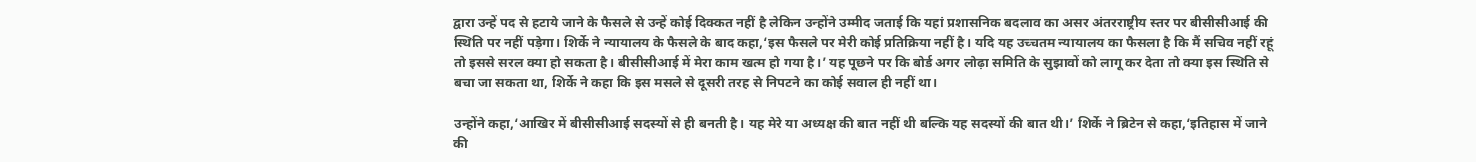द्वारा उन्हें पद से हटाये जाने के फैसले से उन्हें कोई दिक्कत नहीं है लेकिन उन्होंने उम्मीद जताई कि यहां प्रशासनिक बदलाव का असर अंतरराष्ट्रीय स्तर पर बीसीसीआई की स्थिति पर नहीं पड़ेगा। शिर्के ने न्यायालय के फैसले के बाद कहा,‘इस फैसले पर मेरी कोई प्रतिक्रिया नहीं है। यदि यह उच्चतम न्यायालय का फैसला है कि मैं सचिव नहीं रहूं तो इससे सरल क्या हो सकता है। बीसीसीआई में मेरा काम खत्म हो गया है।’ यह पूछने पर कि बोर्ड अगर लोढ़ा समिति के सुझावों को लागू कर देता तो क्या इस स्थिति से बचा जा सकता था, शिर्के ने कहा कि इस मसले से दूसरी तरह से निपटने का कोई सवाल ही नहीं था।

उन्होंने कहा,‘आखिर में बीसीसीआई सदस्यों से ही बनती है। यह मेरे या अध्यक्ष की बात नहीं थी बल्कि यह सदस्यों की बात थी।’ शिर्के ने ब्रिटेन से कहा,‘इतिहास में जाने की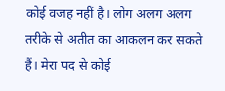कोई वजह नहीं है। लोग अलग अलग तरीके से अतीत का आकलन कर सकते हैं। मेरा पद से कोई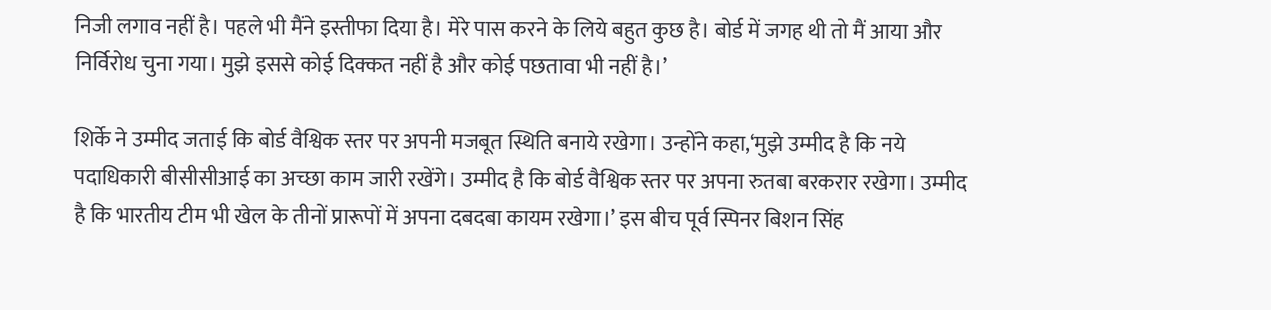निजी लगाव नहीं है। पहले भी मैंने इस्तीफा दिया है। मेरे पास करने के लिये बहुत कुछ है। बोर्ड में जगह थी तो मैं आया और निर्विरोध चुना गया। मुझे इससे कोई दिक्कत नहीं है और कोई पछतावा भी नहीं है।’

शिर्के ने उम्मीद जताई कि बोर्ड वैश्विक स्तर पर अपनी मजबूत स्थिति बनाये रखेगा। उन्होंने कहा,‘मुझे उम्मीद है कि नये पदाधिकारी बीसीसीआई का अच्छा काम जारी रखेंगे। उम्मीद है कि बोर्ड वैश्विक स्तर पर अपना रुतबा बरकरार रखेगा। उम्मीद है कि भारतीय टीम भी खेल के तीनों प्रारूपों में अपना दबदबा कायम रखेगा।’ इस बीच पूर्व स्पिनर बिशन सिंह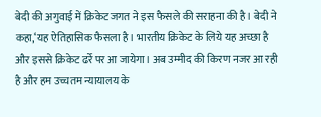बेदी की अगुवाई में क्रिकेट जगत ने इस फैसले की सराहना की है। बेदी ने कहा,‘यह ऐतिहासिक फैसला है। भारतीय क्रिकेट के लिये यह अच्छा है और इससे क्रिकेट ढर्रे पर आ जायेगा। अब उम्मीद की किरण नजर आ रही है और हम उच्चतम न्यायालय के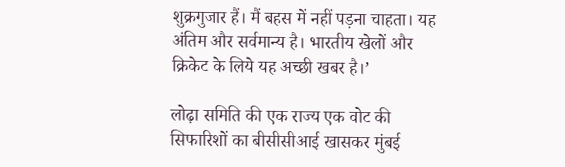शुक्रगुजार हैं। मैं बहस में नहीं पड़ना चाहता। यह अंतिम और सर्वमान्य है। भारतीय खेलों और क्रिकेट के लिये यह अच्छी खबर है।’

लोढ़ा समिति की एक राज्य एक वोट की सिफारिशों का बीसीसीआई खासकर मुंबई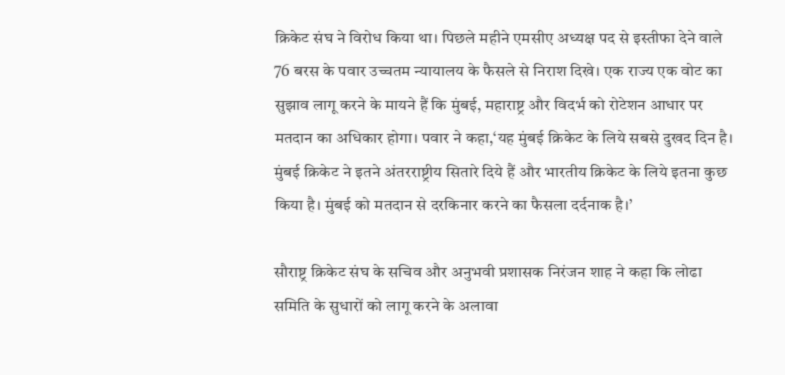क्रिकेट संघ ने विरोध किया था। पिछले महीने एमसीए अध्यक्ष पद से इस्तीफा देने वाले 76 बरस के पवार उच्चतम न्यायालय के फैसले से निराश दिखे। एक राज्य एक वोट का सुझाव लागू करने के मायने हैं कि मुंबई, महाराष्ट्र और विदर्भ को रोटेशन आधार पर मतदान का अधिकार होगा। पवार ने कहा,‘यह मुंबई क्रिकेट के लिये सबसे दुखद दिन है। मुंबई क्रिकेट ने इतने अंतरराष्ट्रीय सितारे दिये हैं और भारतीय क्रिकेट के लिये इतना कुछ किया है। मुंबई को मतदान से दरकिनार करने का फैसला दर्दनाक है।’

सौराष्ट्र क्रिकेट संघ के सचिव और अनुभवी प्रशासक निरंजन शाह ने कहा कि लोढा समिति के सुधारों को लागू करने के अलावा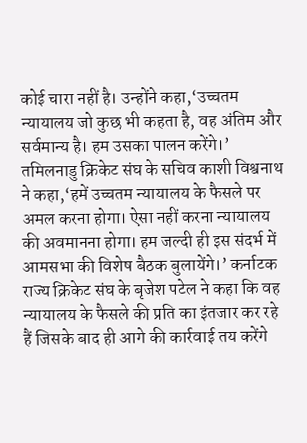कोई चारा नहीं है। उन्होंने कहा,‘उच्चतम न्यायालय जो कुछ भी कहता है, वह अंतिम और सर्वमान्य है। हम उसका पालन करेंगे।’ तमिलनाडु क्रिकेट संघ के सचिव काशी विश्वनाथ ने कहा,‘हमें उच्चतम न्यायालय के फैसले पर अमल करना होगा। ऐसा नहीं करना न्यायालय की अवमानना होगा। हम जल्दी ही इस संदर्भ में आमसभा की विशेष बैठक बुलायेंगे।’ कर्नाटक राज्य क्रिकेट संघ के बृजेश पटेल ने कहा कि वह न्यायालय के फैसले की प्रति का इंतजार कर रहे हैं जिसके बाद ही आगे की कार्रवाई तय करेंगे